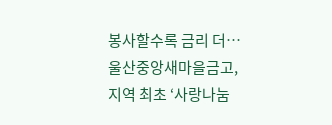봉사할수록 금리 더…울산중앙새마을금고, 지역 최초 ‘사랑나눔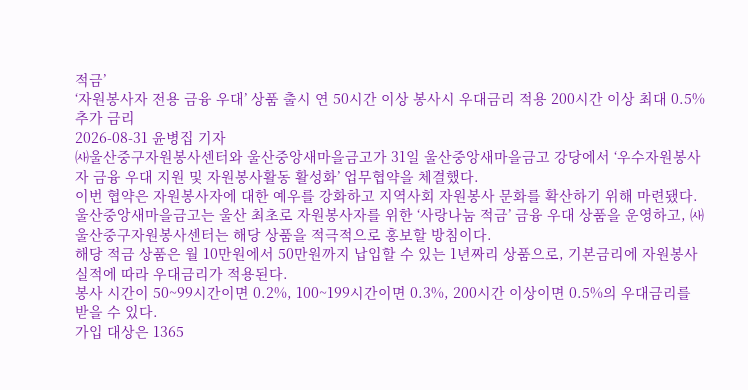적금’
‘자원봉사자 전용 금융 우대’ 상품 출시 연 50시간 이상 봉사시 우대금리 적용 200시간 이상 최대 0.5% 추가 금리
2026-08-31 윤병집 기자
㈔울산중구자원봉사센터와 울산중앙새마을금고가 31일 울산중앙새마을금고 강당에서 ‘우수자원봉사자 금융 우대 지원 및 자원봉사활동 활성화’ 업무협약을 체결했다.
이번 협약은 자원봉사자에 대한 예우를 강화하고 지역사회 자원봉사 문화를 확산하기 위해 마련됐다.
울산중앙새마을금고는 울산 최초로 자원봉사자를 위한 ‘사랑나눔 적금’ 금융 우대 상품을 운영하고, ㈔울산중구자원봉사센터는 해당 상품을 적극적으로 홍보할 방침이다.
해당 적금 상품은 월 10만원에서 50만원까지 납입할 수 있는 1년짜리 상품으로, 기본금리에 자원봉사 실적에 따라 우대금리가 적용된다.
봉사 시간이 50~99시간이면 0.2%, 100~199시간이면 0.3%, 200시간 이상이면 0.5%의 우대금리를 받을 수 있다.
가입 대상은 1365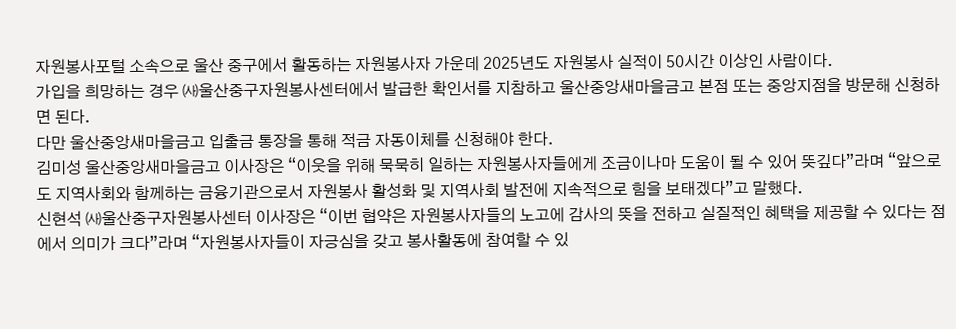자원봉사포털 소속으로 울산 중구에서 활동하는 자원봉사자 가운데 2025년도 자원봉사 실적이 50시간 이상인 사람이다.
가입을 희망하는 경우 ㈔울산중구자원봉사센터에서 발급한 확인서를 지참하고 울산중앙새마을금고 본점 또는 중앙지점을 방문해 신청하면 된다.
다만 울산중앙새마을금고 입출금 통장을 통해 적금 자동이체를 신청해야 한다.
김미성 울산중앙새마을금고 이사장은 “이웃을 위해 묵묵히 일하는 자원봉사자들에게 조금이나마 도움이 될 수 있어 뜻깊다”라며 “앞으로도 지역사회와 함께하는 금융기관으로서 자원봉사 활성화 및 지역사회 발전에 지속적으로 힘을 보태겠다”고 말했다.
신현석 ㈔울산중구자원봉사센터 이사장은 “이번 협약은 자원봉사자들의 노고에 감사의 뜻을 전하고 실질적인 혜택을 제공할 수 있다는 점에서 의미가 크다”라며 “자원봉사자들이 자긍심을 갖고 봉사활동에 참여할 수 있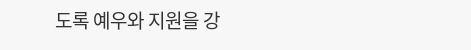도록 예우와 지원을 강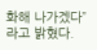화해 나가겠다”라고 밝혔다.